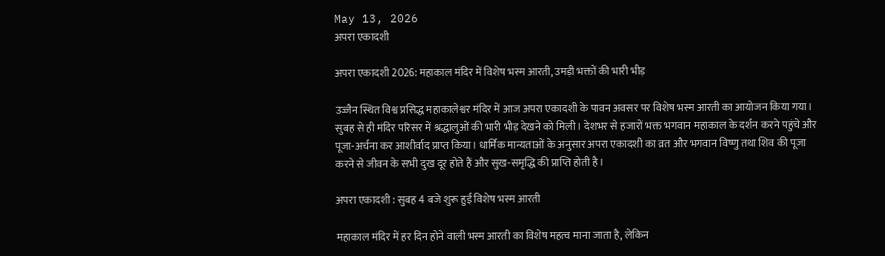May 13, 2026
अपरा एकादशी

अपरा एकादशी 2026: महाकाल मंदिर में विशेष भस्म आरती, उमड़ी भक्तों की भारी भीड़

उज्जैन स्थित विश्व प्रसिद्ध महाकालेश्वर मंदिर में आज अपरा एकादशी के पावन अवसर पर विशेष भस्म आरती का आयोजन किया गया। सुबह से ही मंदिर परिसर में श्रद्धालुओं की भारी भीड़ देखने को मिली। देशभर से हजारों भक्त भगवान महाकाल के दर्शन करने पहुंचे और पूजा-अर्चना कर आशीर्वाद प्राप्त किया। धार्मिक मान्यताओं के अनुसार अपरा एकादशी का व्रत और भगवान विष्णु तथा शिव की पूजा करने से जीवन के सभी दुख दूर होते हैं और सुख-समृद्धि की प्राप्ति होती है।

अपरा एकादशी : सुबह 4 बजे शुरू हुई विशेष भस्म आरती

महाकाल मंदिर में हर दिन होने वाली भस्म आरती का विशेष महत्व माना जाता है, लेकिन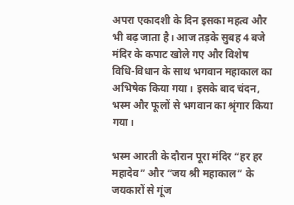अपरा एकादशी के दिन इसका महत्व और भी बढ़ जाता है। आज तड़के सुबह 4 बजे मंदिर के कपाट खोले गए और विशेष विधि-विधान के साथ भगवान महाकाल का अभिषेक किया गया। इसके बाद चंदन, भस्म और फूलों से भगवान का श्रृंगार किया गया।

भस्म आरती के दौरान पूरा मंदिर “हर हर महादेव” और “जय श्री महाकाल” के जयकारों से गूंज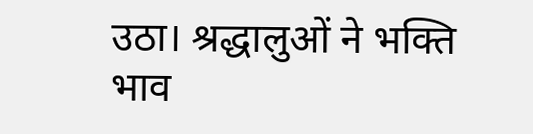उठा। श्रद्धालुओं ने भक्ति भाव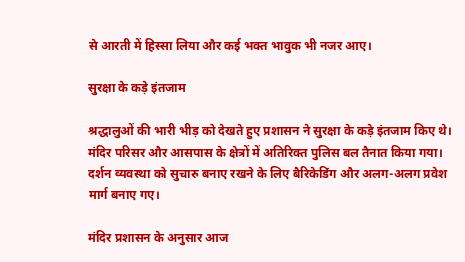से आरती में हिस्सा लिया और कई भक्त भावुक भी नजर आए।

सुरक्षा के कड़े इंतजाम

श्रद्धालुओं की भारी भीड़ को देखते हुए प्रशासन ने सुरक्षा के कड़े इंतजाम किए थे। मंदिर परिसर और आसपास के क्षेत्रों में अतिरिक्त पुलिस बल तैनात किया गया। दर्शन व्यवस्था को सुचारु बनाए रखने के लिए बैरिकेडिंग और अलग-अलग प्रवेश मार्ग बनाए गए।

मंदिर प्रशासन के अनुसार आज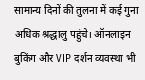सामान्य दिनों की तुलना में कई गुना अधिक श्रद्धालु पहुंचे। ऑनलाइन बुकिंग और VIP दर्शन व्यवस्था भी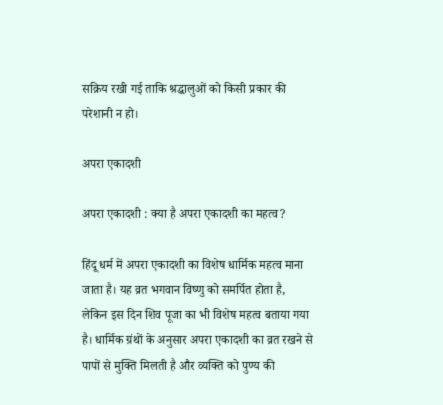सक्रिय रखी गई ताकि श्रद्धालुओं को किसी प्रकार की परेशानी न हो।

अपरा एकादशी

अपरा एकादशी : क्या है अपरा एकादशी का महत्व?

हिंदू धर्म में अपरा एकादशी का विशेष धार्मिक महत्व माना जाता है। यह व्रत भगवान विष्णु को समर्पित होता है, लेकिन इस दिन शिव पूजा का भी विशेष महत्व बताया गया है। धार्मिक ग्रंथों के अनुसार अपरा एकादशी का व्रत रखने से पापों से मुक्ति मिलती है और व्यक्ति को पुण्य की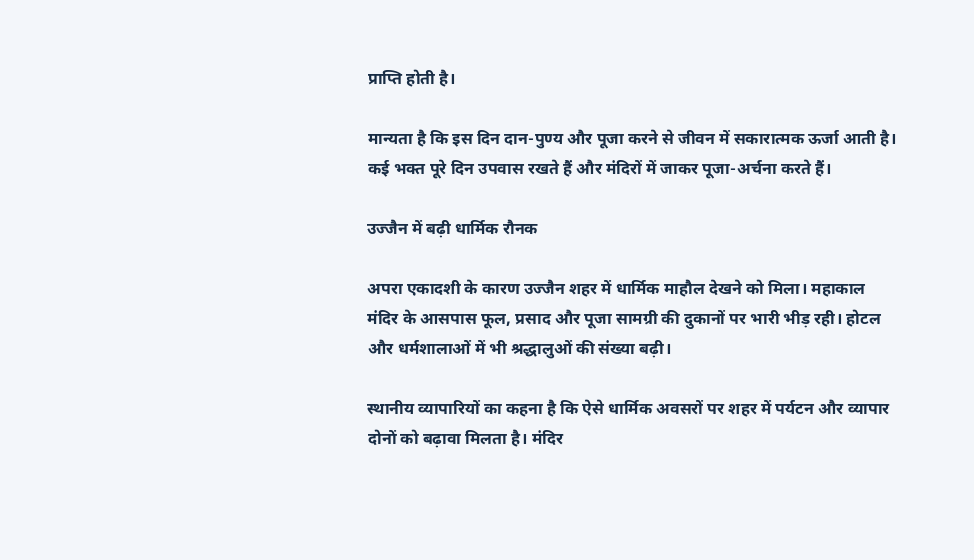प्राप्ति होती है।

मान्यता है कि इस दिन दान-पुण्य और पूजा करने से जीवन में सकारात्मक ऊर्जा आती है। कई भक्त पूरे दिन उपवास रखते हैं और मंदिरों में जाकर पूजा-अर्चना करते हैं।

उज्जैन में बढ़ी धार्मिक रौनक

अपरा एकादशी के कारण उज्जैन शहर में धार्मिक माहौल देखने को मिला। महाकाल मंदिर के आसपास फूल, प्रसाद और पूजा सामग्री की दुकानों पर भारी भीड़ रही। होटल और धर्मशालाओं में भी श्रद्धालुओं की संख्या बढ़ी।

स्थानीय व्यापारियों का कहना है कि ऐसे धार्मिक अवसरों पर शहर में पर्यटन और व्यापार दोनों को बढ़ावा मिलता है। मंदिर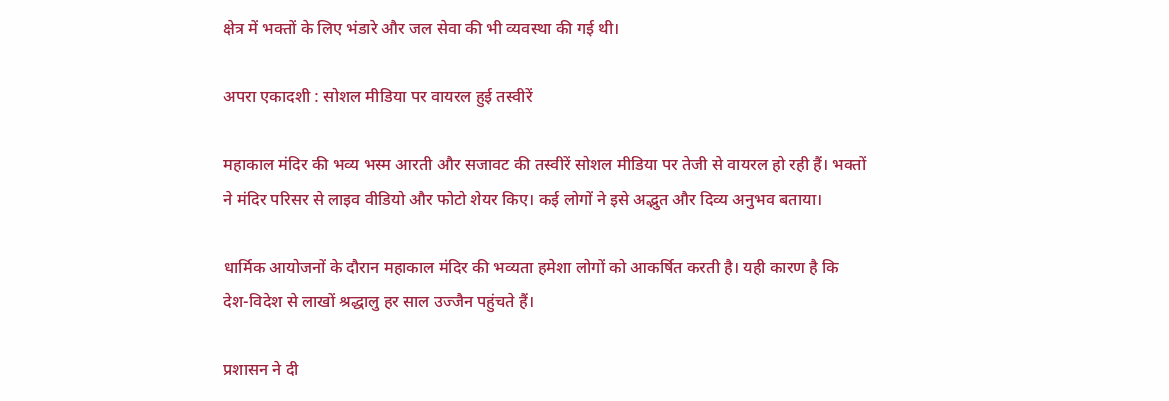क्षेत्र में भक्तों के लिए भंडारे और जल सेवा की भी व्यवस्था की गई थी।

अपरा एकादशी : सोशल मीडिया पर वायरल हुई तस्वीरें

महाकाल मंदिर की भव्य भस्म आरती और सजावट की तस्वीरें सोशल मीडिया पर तेजी से वायरल हो रही हैं। भक्तों ने मंदिर परिसर से लाइव वीडियो और फोटो शेयर किए। कई लोगों ने इसे अद्भुत और दिव्य अनुभव बताया।

धार्मिक आयोजनों के दौरान महाकाल मंदिर की भव्यता हमेशा लोगों को आकर्षित करती है। यही कारण है कि देश-विदेश से लाखों श्रद्धालु हर साल उज्जैन पहुंचते हैं।

प्रशासन ने दी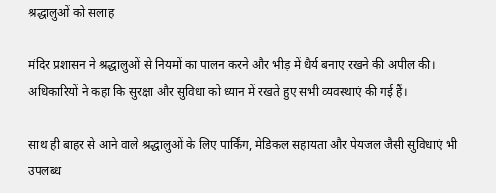श्रद्धालुओं को सलाह

मंदिर प्रशासन ने श्रद्धालुओं से नियमों का पालन करने और भीड़ में धैर्य बनाए रखने की अपील की। अधिकारियों ने कहा कि सुरक्षा और सुविधा को ध्यान में रखते हुए सभी व्यवस्थाएं की गई हैं।

साथ ही बाहर से आने वाले श्रद्धालुओं के लिए पार्किंग, मेडिकल सहायता और पेयजल जैसी सुविधाएं भी उपलब्ध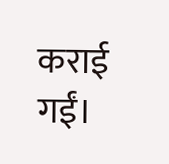कराई गईं।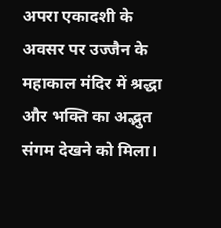अपरा एकादशी के अवसर पर उज्जैन के महाकाल मंदिर में श्रद्धा और भक्ति का अद्भुत संगम देखने को मिला।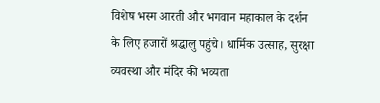विशेष भस्म आरती और भगवान महाकाल के दर्शन के लिए हजारों श्रद्धालु पहुंचे। धार्मिक उत्साह, सुरक्षा व्यवस्था और मंदिर की भव्यता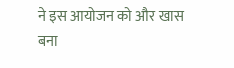ने इस आयोजन को और खास बना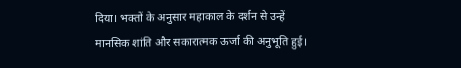दिया। भक्तों के अनुसार महाकाल के दर्शन से उन्हें मानसिक शांति और सकारात्मक ऊर्जा की अनुभूति हुई।